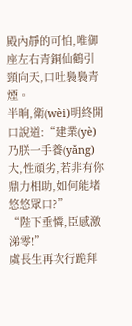殿內靜的可怕,唯御座左右青銅仙鶴引頸向天,口吐裊裊青煙。
半晌,衛(wèi)明終開口說道:“建業(yè)乃朕一手養(yǎng)大,性頑劣,若非有你鼎力相助,如何能堵悠悠眾口?”
“陛下垂憐,臣感激涕零!”
虞長生再次行跪拜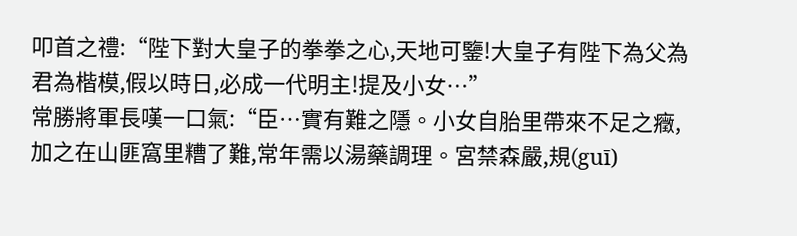叩首之禮:“陛下對大皇子的拳拳之心,天地可鑒!大皇子有陛下為父為君為楷模,假以時日,必成一代明主!提及小女…”
常勝將軍長嘆一口氣:“臣…實有難之隱。小女自胎里帶來不足之癥,加之在山匪窩里糟了難,常年需以湯藥調理。宮禁森嚴,規(guī)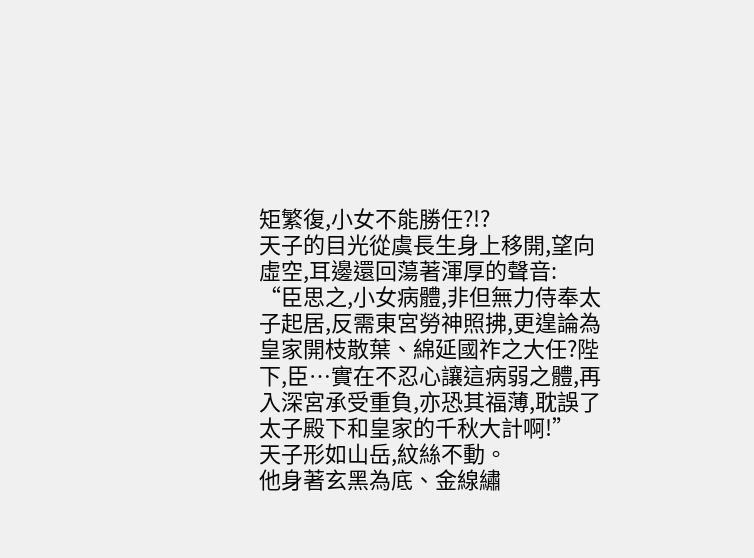矩繁復,小女不能勝任?!?
天子的目光從虞長生身上移開,望向虛空,耳邊還回蕩著渾厚的聲音:
“臣思之,小女病體,非但無力侍奉太子起居,反需東宮勞神照拂,更遑論為皇家開枝散葉、綿延國祚之大任?陛下,臣…實在不忍心讓這病弱之體,再入深宮承受重負,亦恐其福薄,耽誤了太子殿下和皇家的千秋大計啊!”
天子形如山岳,紋絲不動。
他身著玄黑為底、金線繡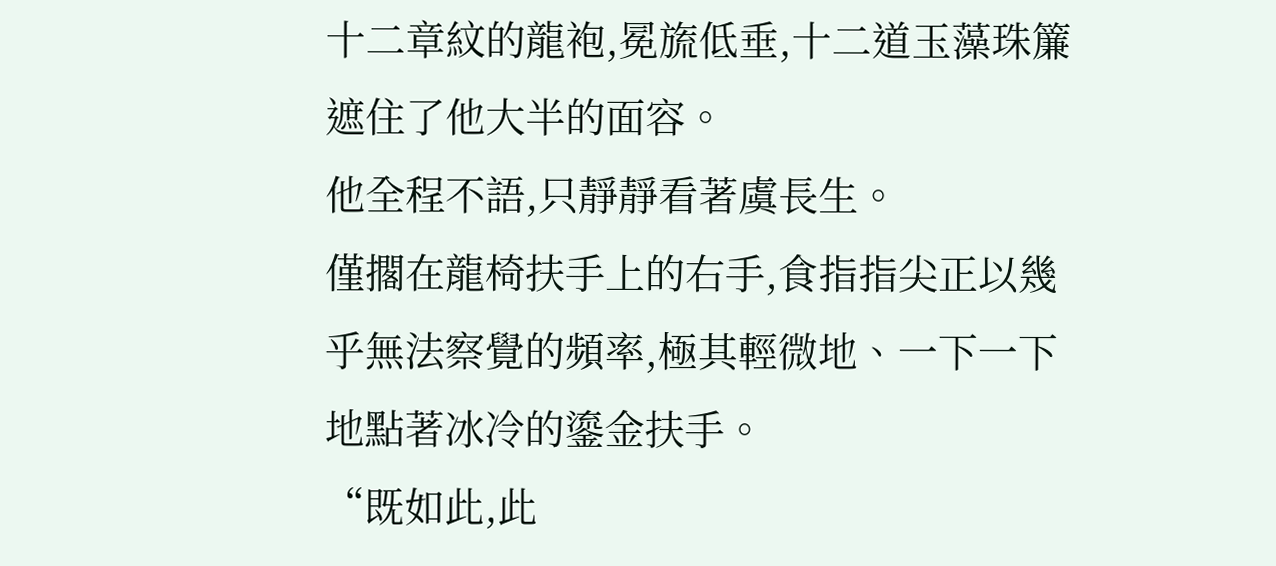十二章紋的龍袍,冕旒低垂,十二道玉藻珠簾遮住了他大半的面容。
他全程不語,只靜靜看著虞長生。
僅擱在龍椅扶手上的右手,食指指尖正以幾乎無法察覺的頻率,極其輕微地、一下一下地點著冰冷的鎏金扶手。
“既如此,此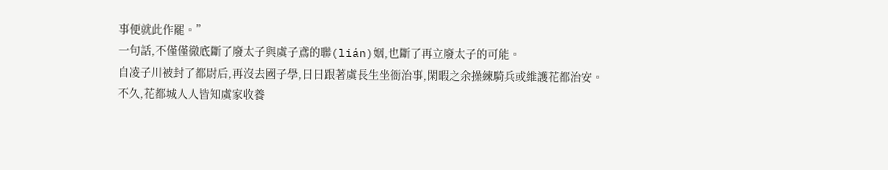事便就此作罷。”
一句話,不僅僅徹底斷了廢太子與虞子鳶的聯(lián)姻,也斷了再立廢太子的可能。
自凌子川被封了都尉后,再沒去國子學,日日跟著虞長生坐衙治事,閑暇之余操練騎兵或維護花都治安。
不久,花都城人人皆知虞家收養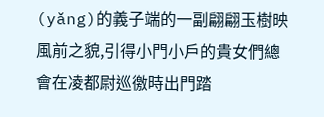(yǎng)的義子端的一副翩翩玉樹映風前之貌,引得小門小戶的貴女們總會在凌都尉巡徼時出門踏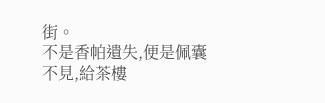街。
不是香帕遺失,便是佩囊不見,給茶樓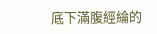底下滿腹經綸的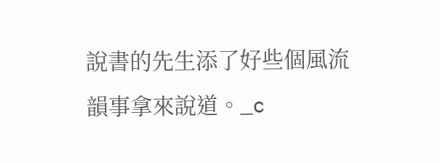說書的先生添了好些個風流韻事拿來說道。_c